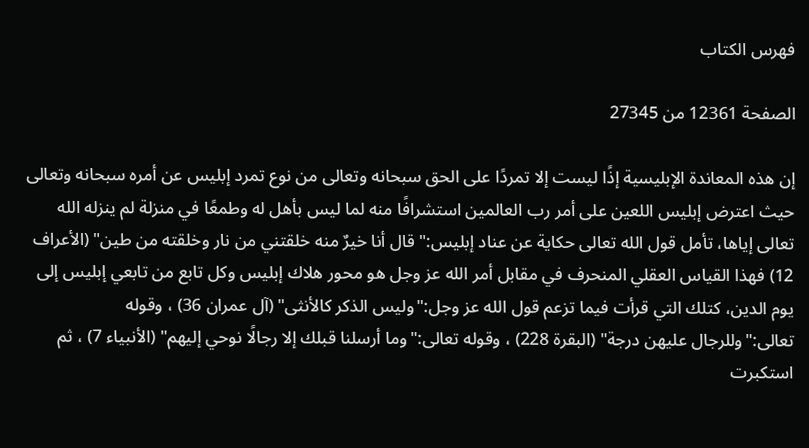فهرس الكتاب

الصفحة 12361 من 27345

إن هذه المعاندة الإبليسية إذًا ليست إلا تمردًا على الحق سبحانه وتعالى من نوع تمرد إبليس عن أمره سبحانه وتعالى حيث اعترض إبليس اللعين على أمر رب العالمين استشرافًا منه لما ليس بأهل له وطمعًا في منزلة لم ينزله الله تعالى إياها، تأمل قول الله تعالى حكاية عن عناد إبليس:"قال أنا خيرٌ منه خلقتني من نار وخلقته من طين" (الأعراف 12) فهذا القياس العقلي المنحرف في مقابل أمر الله عز وجل هو محور هلاك إبليس وكل تابع من تابعي إبليس إلى يوم الدين، كتلك التي قرأت فيما تزعم قول الله عز وجل:"وليس الذكر كالأنثى" (آل عمران 36) ، وقوله تعالى:"وللرجال عليهن درجة" (البقرة 228) ، وقوله تعالى:"وما أرسلنا قبلك إلا رجالًا نوحي إليهم" (الأنبياء 7) ، ثم استكبرت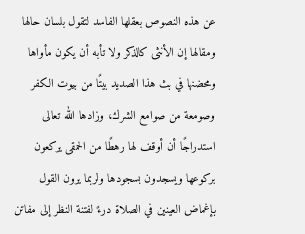عن هذه النصوص بعقلها الفاسد لتقول بلسان حالها ومقالها إن الأنثى كالذكر ولا تأبه أن يكون مأواها ومحضنها في بث هذا الصديد بيتًا من بيوت الكفر وصومعة من صوامع الشرك، وزادها الله تعالى استدراجًا أن أوقف لها رهطًا من الحمقى يركعون بركوعها ويسجدون بسجودها ولربما يرون القول بإغماض العينين في الصلاة درءً لفتنة النظر إلى مفاتن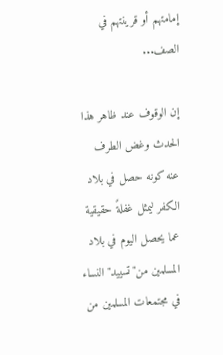إمامتهم أو قرينتهم في الصف...

إن الوقوف عند ظاهر هذا الحدث وغض الطرف عنه كونه حصل في بلاد الكفر ليمثل غفلةً حقيقية عما يحصل اليوم في بلاد المسلمين من"تسييد"النساء في مجتمعات المسلمين من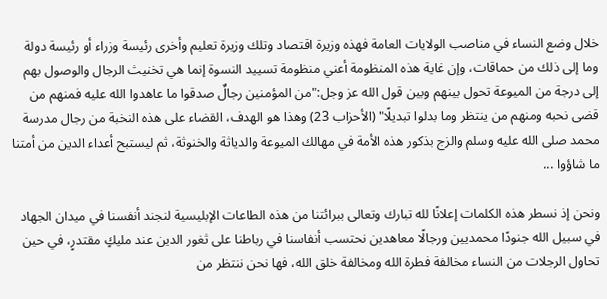خلال وضع النساء في مناصب الولايات العامة فهذه وزيرة اقتصاد وتلك وزيرة تعليم وأخرى رئيسة وزراء أو رئيسة دولة وما إلى ذلك من حماقات، وإن غاية هذه المنظومة أعني منظومة تسييد النسوة إنما هي تخنيث الرجال والوصول بهم إلى درجة من الميوعة تحول بينهم وبين قول الله عز وجل:"من المؤمنين رجالٌ صدقوا ما عاهدوا الله عليه فمنهم من قضى نحبه ومنهم من ينتظر وما بدلوا تبديلًا" (الأحزاب 23) وهذا هو الهدف، القضاء على هذه النخبة من رجال مدرسة محمد صلى الله عليه وسلم والزج بذكور هذه الأمة في مهالك الميوعة والدياثة والخنوثة، ثم ليستبح أعداء الدين من أمتنا ما شاؤوا ...

ونحن إذ نسطر هذه الكلمات إعلانًا لله تبارك وتعالى ببرائتنا من هذه الطاعات الإبليسية لنجند أنفسنا في ميدان الجهاد في سبيل الله جنودًا محمديين ورجالًا معاهدين نحتسب أنفاسنا في رباطنا على ثغور الدين عند مليكٍ مقتدرٍ، في حين تحاول الرجلات من النساء مخالفة فطرة الله ومخالفة خلق الله، فها نحن ننتظر من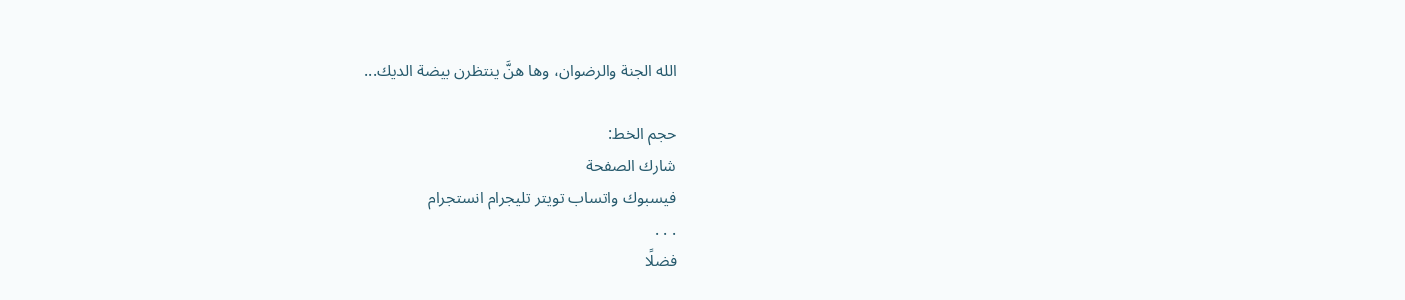الله الجنة والرضوان، وها هنَّ ينتظرن بيضة الديك...

حجم الخط:
شارك الصفحة
فيسبوك واتساب تويتر تليجرام انستجرام
. . .
فضلًا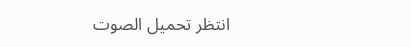انتظر تحميل الصوت